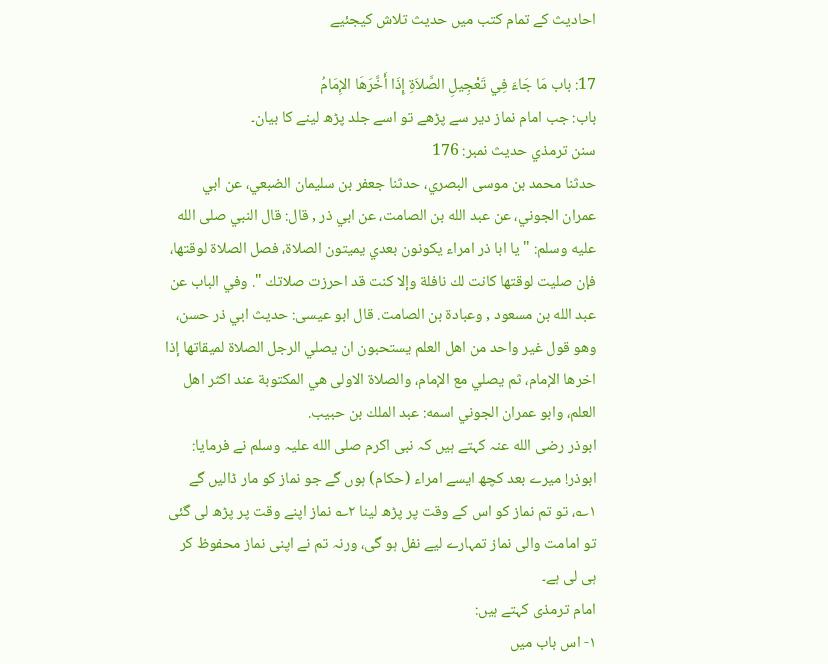احادیث کے تمام کتب میں حدیث تلاش کیجئیے

17: باب مَا جَاءَ فِي تَعْجِيلِ الصَّلاَةِ إِذَا أَخَّرَهَا الإِمَامُ
باب: جب امام نماز دیر سے پڑھے تو اسے جلد پڑھ لینے کا بیان۔
سنن ترمذي حدیث نمبر: 176
حدثنا محمد بن موسى البصري، حدثنا جعفر بن سليمان الضبعي، عن ابي عمران الجوني، عن عبد الله بن الصامت، عن ابي ذر , قال: قال النبي صلى الله عليه وسلم: " يا ابا ذر امراء يكونون بعدي يميتون الصلاة، فصل الصلاة لوقتها، فإن صليت لوقتها كانت لك نافلة وإلا كنت قد احرزت صلاتك ". وفي الباب عن عبد الله بن مسعود , وعبادة بن الصامت. قال ابو عيسى: حديث ابي ذر حسن، وهو قول غير واحد من اهل العلم يستحبون ان يصلي الرجل الصلاة لميقاتها إذا اخرها الإمام، ثم يصلي مع الإمام، والصلاة الاولى هي المكتوبة عند اكثر اهل العلم، وابو عمران الجوني اسمه: عبد الملك بن حبيب.
ابوذر رضی الله عنہ کہتے ہیں کہ نبی اکرم صلی الله علیہ وسلم نے فرمایا: ابوذر! میرے بعد کچھ ایسے امراء (حکام) ہوں گے جو نماز کو مار ڈالیں گے ۱؎، تو تم نماز کو اس کے وقت پر پڑھ لینا ۲؎ نماز اپنے وقت پر پڑھ لی گئی تو امامت والی نماز تمہارے لیے نفل ہو گی، ورنہ تم نے اپنی نماز محفوظ کر ہی لی ہے۔
امام ترمذی کہتے ہیں:
۱- اس باب میں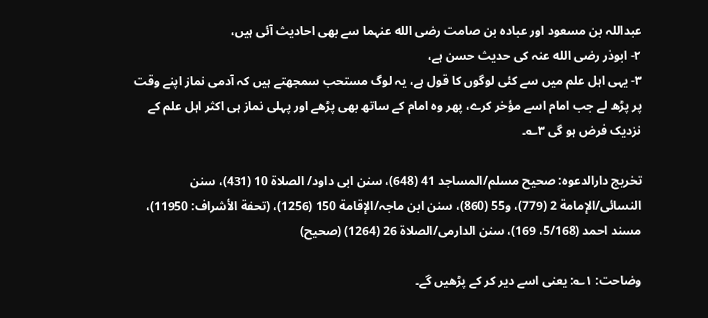عبداللہ بن مسعود اور عبادہ بن صامت رضی الله عنہما سے بھی احادیث آئی ہیں،
۲- ابوذر رضی الله عنہ کی حدیث حسن ہے،
۳- یہی اہل علم میں سے کئی لوگوں کا قول ہے، یہ لوگ مستحب سمجھتے ہیں کہ آدمی نماز اپنے وقت پر پڑھ لے جب امام اسے مؤخر کرے، پھر وہ امام کے ساتھ بھی پڑھے اور پہلی نماز ہی اکثر اہل علم کے نزدیک فرض ہو گی ۳؎۔

تخریج دارالدعوہ: صحیح مسلم/المساجد 41 (648)، سنن ابی داود/ الصلاة 10 (431)، سنن النسائی/الإمامة 2 (779)، و55 (860)، سنن ابن ماجہ/الإقامة 150 (1256)، (تحفة الأشراف: 11950)، مسند احمد (5/168، 169)، سنن الدارمی/الصلاة 26 (1264) (صحیح)

وضاحت: ۱؎: یعنی اسے دیر کر کے پڑھیں گے۔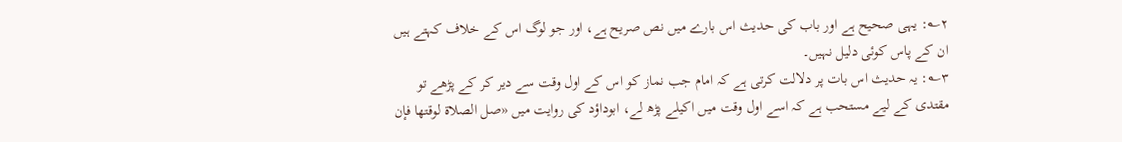۲؎: یہی صحیح ہے اور باب کی حدیث اس بارے میں نص صریح ہے، اور جو لوگ اس کے خلاف کہتے ہیں ان کے پاس کوئی دلیل نہیں۔
۳؎: یہ حدیث اس بات پر دلالت کرتی ہے کہ امام جب نماز کو اس کے اول وقت سے دیر کر کے پڑھے تو مقتدی کے لیے مستحب ہے کہ اسے اول وقت میں اکیلے پڑھ لے، ابوداؤد کی روایت میں «صل الصلاة لوقتها فإن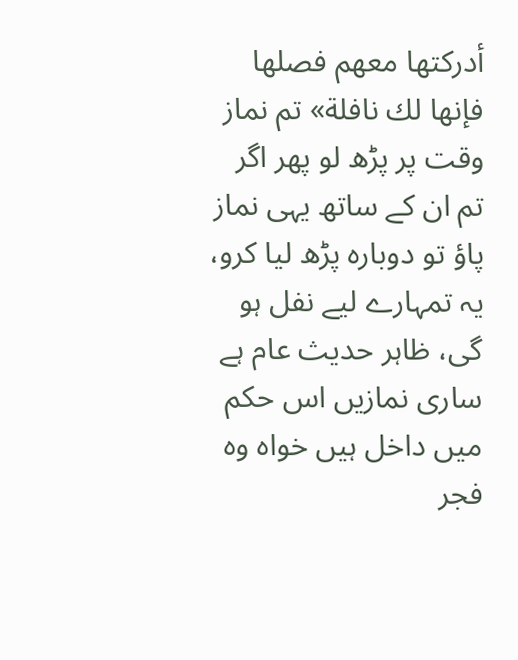أدركتها معهم فصلها فإنها لك نافلة» تم نماز وقت پر پڑھ لو پھر اگر تم ان کے ساتھ یہی نماز پاؤ تو دوبارہ پڑھ لیا کرو، یہ تمہارے لیے نفل ہو گی، ظاہر حدیث عام ہے ساری نمازیں اس حکم میں داخل ہیں خواہ وہ فجر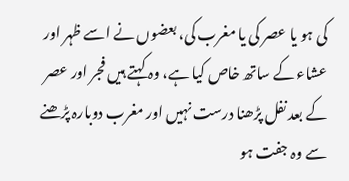کی ہو یا عصر کی یا مغرب کی، بعضوں نے اسے ظہر اور عشاء کے ساتھ خاص کیا ہے، وہ کہتے ہیں فجر اور عصر کے بعد نفل پڑھنا درست نہیں اور مغرب دوبارہ پڑھنے سے وہ جفت ہو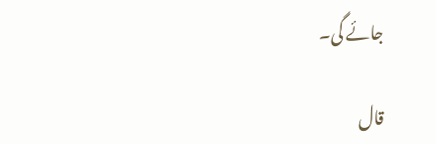جائے گی۔

قال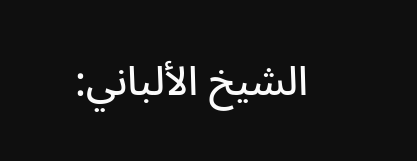الشيخ الألباني: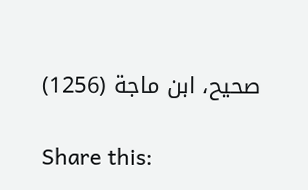صحيح، ابن ماجة (1256)

Share this: